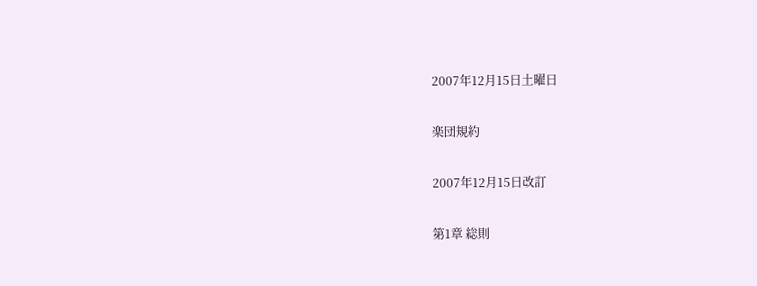2007年12月15日土曜日

楽団規約

2007年12月15日改訂

第1章 総則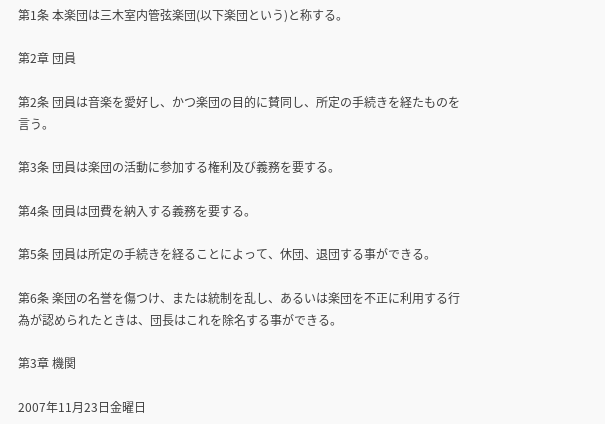第1条 本楽団は三木室内管弦楽団(以下楽団という)と称する。

第2章 団員

第2条 団員は音楽を愛好し、かつ楽団の目的に賛同し、所定の手続きを経たものを言う。

第3条 団員は楽団の活動に参加する権利及び義務を要する。

第4条 団員は団費を納入する義務を要する。

第5条 団員は所定の手続きを経ることによって、休団、退団する事ができる。

第6条 楽団の名誉を傷つけ、または統制を乱し、あるいは楽団を不正に利用する行為が認められたときは、団長はこれを除名する事ができる。

第3章 機関

2007年11月23日金曜日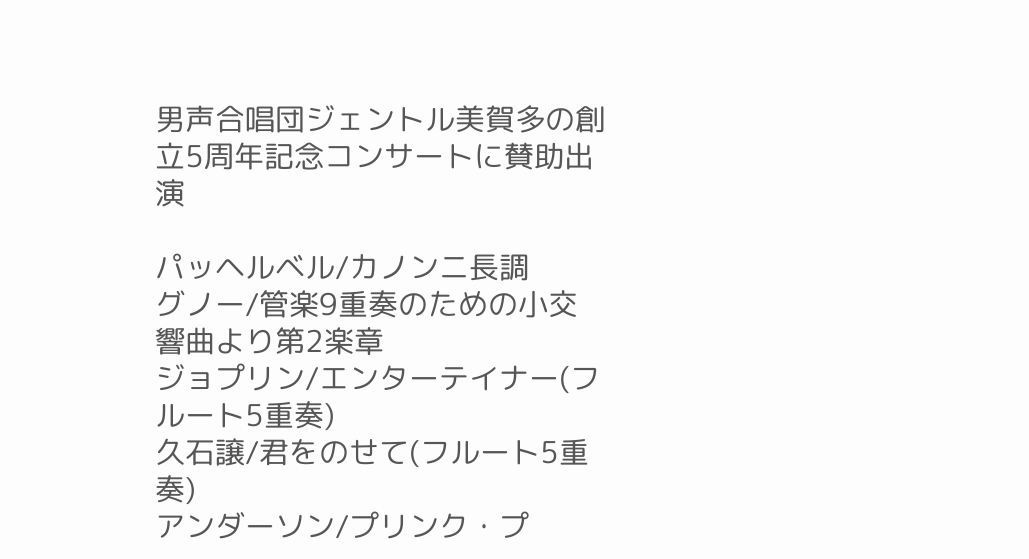男声合唱団ジェントル美賀多の創立5周年記念コンサートに賛助出演

パッヘルベル/カノンニ長調
グノー/管楽9重奏のための小交響曲より第2楽章
ジョプリン/エンターテイナー(フルート5重奏)
久石譲/君をのせて(フルート5重奏)
アンダーソン/プリンク・プ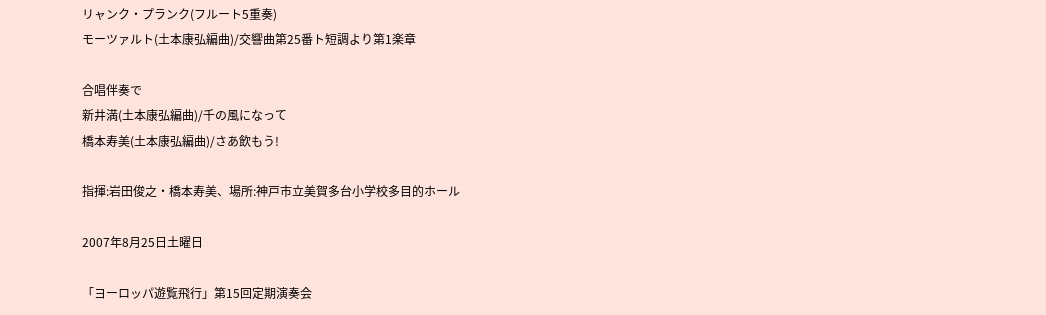リャンク・プランク(フルート5重奏)
モーツァルト(土本康弘編曲)/交響曲第25番ト短調より第1楽章

合唱伴奏で
新井満(土本康弘編曲)/千の風になって
橋本寿美(土本康弘編曲)/さあ飲もう!

指揮:岩田俊之・橋本寿美、場所:神戸市立美賀多台小学校多目的ホール

2007年8月25日土曜日

「ヨーロッパ遊覧飛行」第15回定期演奏会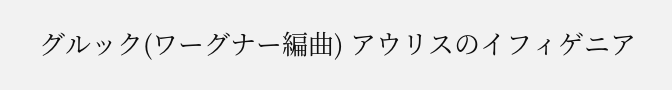グルック(ワーグナー編曲) アウリスのイフィゲニア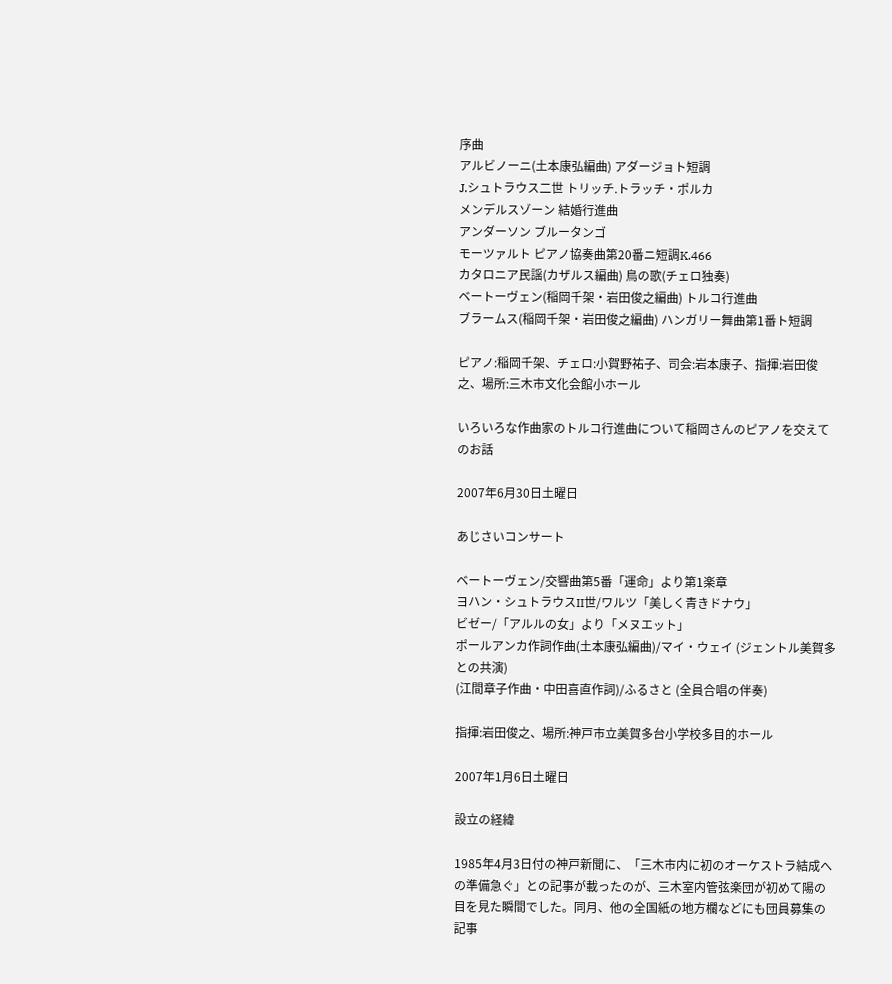序曲
アルビノーニ(土本康弘編曲) アダージョト短調
J.シュトラウス二世 トリッチ.トラッチ・ポルカ
メンデルスゾーン 結婚行進曲
アンダーソン ブルータンゴ
モーツァルト ピアノ協奏曲第20番ニ短調K.466
カタロニア民謡(カザルス編曲) 鳥の歌(チェロ独奏)
ベートーヴェン(稲岡千架・岩田俊之編曲) トルコ行進曲
ブラームス(稲岡千架・岩田俊之編曲) ハンガリー舞曲第1番ト短調

ピアノ:稲岡千架、チェロ:小賀野祐子、司会:岩本康子、指揮:岩田俊之、場所:三木市文化会館小ホール

いろいろな作曲家のトルコ行進曲について稲岡さんのピアノを交えてのお話

2007年6月30日土曜日

あじさいコンサート

ベートーヴェン/交響曲第5番「運命」より第1楽章
ヨハン・シュトラウスII世/ワルツ「美しく青きドナウ」
ビゼー/「アルルの女」より「メヌエット」
ポールアンカ作詞作曲(土本康弘編曲)/マイ・ウェイ (ジェントル美賀多との共演)
(江間章子作曲・中田喜直作詞)/ふるさと (全員合唱の伴奏)

指揮:岩田俊之、場所:神戸市立美賀多台小学校多目的ホール

2007年1月6日土曜日

設立の経緯

1985年4月3日付の神戸新聞に、「三木市内に初のオーケストラ結成への準備急ぐ」との記事が載ったのが、三木室内管弦楽団が初めて陽の目を見た瞬間でした。同月、他の全国紙の地方欄などにも団員募集の記事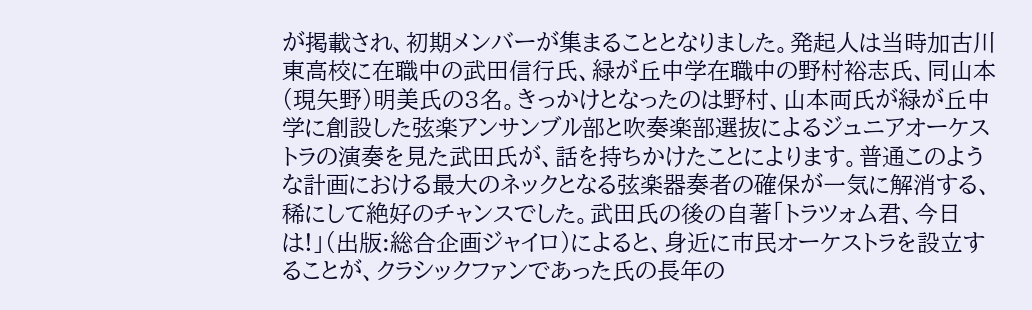が掲載され、初期メンバーが集まることとなりました。発起人は当時加古川東高校に在職中の武田信行氏、緑が丘中学在職中の野村裕志氏、同山本(現矢野)明美氏の3名。きっかけとなったのは野村、山本両氏が緑が丘中学に創設した弦楽アンサンブル部と吹奏楽部選抜によるジュニアオーケストラの演奏を見た武田氏が、話を持ちかけたことによります。普通このような計画における最大のネックとなる弦楽器奏者の確保が一気に解消する、稀にして絶好のチャンスでした。武田氏の後の自著「トラツォム君、今日は!」(出版:総合企画ジャイロ)によると、身近に市民オーケストラを設立することが、クラシックファンであった氏の長年の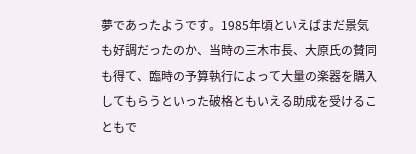夢であったようです。1985年頃といえばまだ景気も好調だったのか、当時の三木市長、大原氏の賛同も得て、臨時の予算執行によって大量の楽器を購入してもらうといった破格ともいえる助成を受けることもで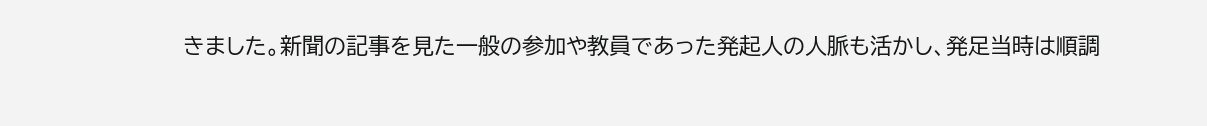きました。新聞の記事を見た一般の参加や教員であった発起人の人脈も活かし、発足当時は順調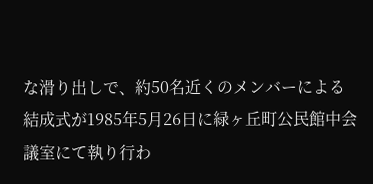な滑り出しで、約50名近くのメンバーによる結成式が1985年5月26日に緑ヶ丘町公民館中会議室にて執り行わ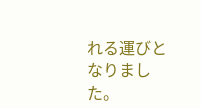れる運びとなりました。